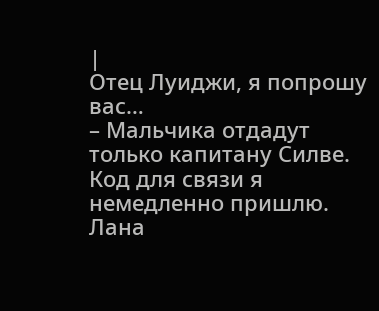|
Отец Луиджи, я попрошу вас…
– Мальчика отдадут только капитану Силве. Код для связи я немедленно пришлю.
Лана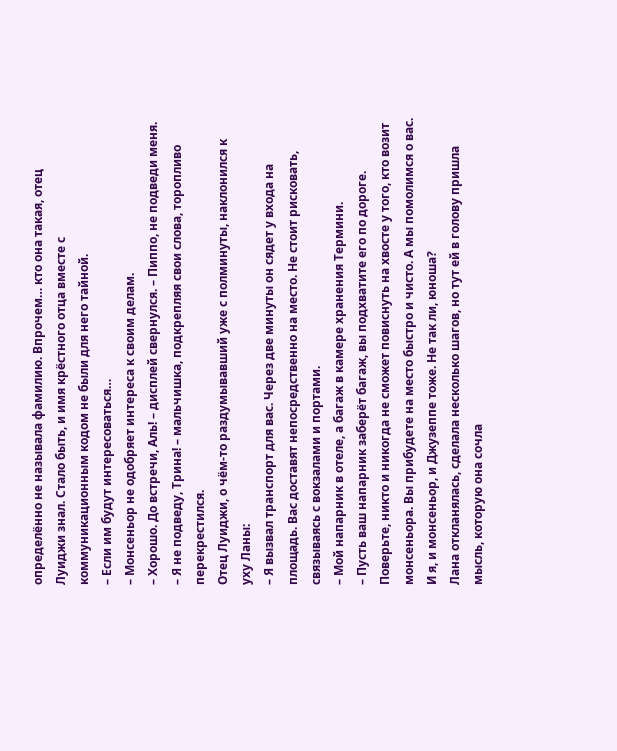определённо не называла фамилию. Впрочем… кто она такая, отец Луиджи знал. Стало быть, и имя крёстного отца вместе с коммуникационным кодом не были для него тайной.
– Если им будут интересоваться…
– Монсеньор не одобряет интереса к своим делам.
– Хорошо. До встречи, Аль! – дисплей свернулся. – Пиппо, не подведи меня.
– Я не подведу, Трина! – мальчишка, подкрепляя свои слова, торопливо перекрестился.
Отец Луиджи, о чём-то раздумывавший уже с полминуты, наклонился к уху Ланы:
– Я вызвал транспорт для вас. Через две минуты он сядет у входа на площадь. Вас доставят непосредственно на место. Не стоит рисковать, связываясь с вокзалами и портами.
– Мой напарник в отеле, а багаж в камере хранения Термини.
– Пусть ваш напарник заберёт багаж, вы подхватите его по дороге. Поверьте, никто и никогда не сможет повиснуть на хвосте у того, кто возит монсеньора. Вы прибудете на место быстро и чисто. А мы помолимся о вас. И я, и монсеньор, и Джузеппе тоже. Не так ли, юноша?
Лана откланялась, сделала несколько шагов, но тут ей в голову пришла мысль, которую она сочла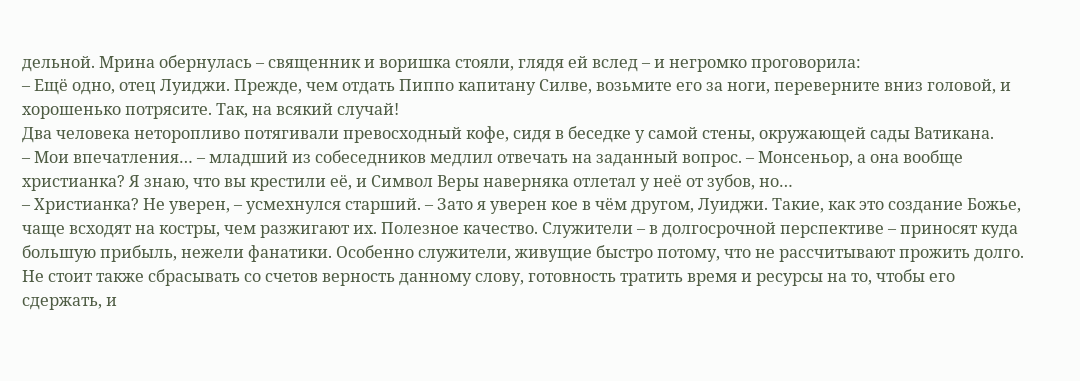дельной. Мрина обернулась – священник и воришка стояли, глядя ей вслед – и негромко проговорила:
– Ещё одно, отец Луиджи. Прежде, чем отдать Пиппо капитану Силве, возьмите его за ноги, переверните вниз головой, и хорошенько потрясите. Так, на всякий случай!
Два человека неторопливо потягивали превосходный кофе, сидя в беседке у самой стены, окружающей сады Ватикана.
– Мои впечатления… – младший из собеседников медлил отвечать на заданный вопрос. – Монсеньор, а она вообще христианка? Я знаю, что вы крестили её, и Символ Веры наверняка отлетал у неё от зубов, но…
– Христианка? Не уверен, – усмехнулся старший. – Зато я уверен кое в чём другом, Луиджи. Такие, как это создание Божье, чаще всходят на костры, чем разжигают их. Полезное качество. Служители – в долгосрочной перспективе – приносят куда большую прибыль, нежели фанатики. Особенно служители, живущие быстро потому, что не рассчитывают прожить долго. Не стоит также сбрасывать со счетов верность данному слову, готовность тратить время и ресурсы на то, чтобы его сдержать, и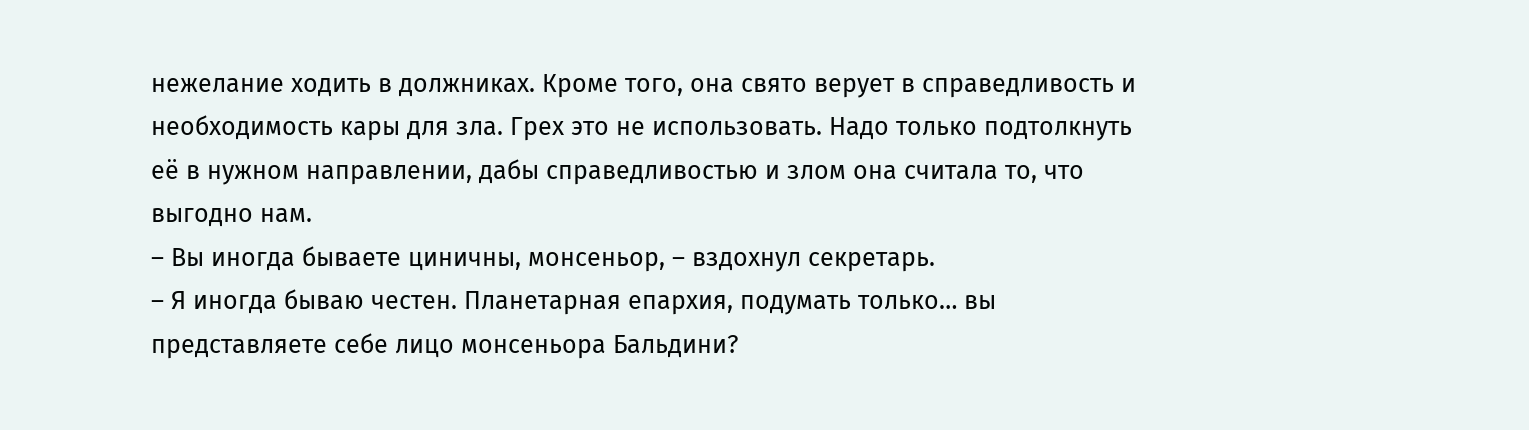нежелание ходить в должниках. Кроме того, она свято верует в справедливость и необходимость кары для зла. Грех это не использовать. Надо только подтолкнуть её в нужном направлении, дабы справедливостью и злом она считала то, что выгодно нам.
– Вы иногда бываете циничны, монсеньор, – вздохнул секретарь.
– Я иногда бываю честен. Планетарная епархия, подумать только… вы представляете себе лицо монсеньора Бальдини?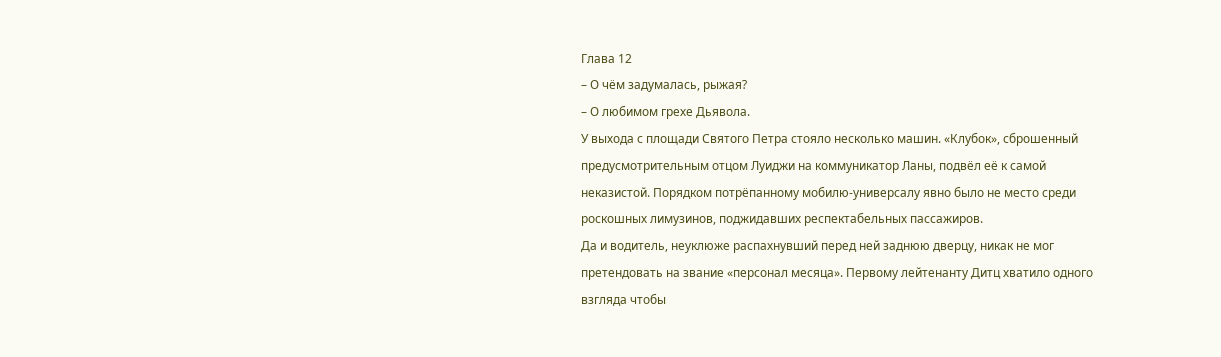Глава 12
– О чём задумалась, рыжая?
– О любимом грехе Дьявола.
У выхода с площади Святого Петра стояло несколько машин. «Клубок», сброшенный предусмотрительным отцом Луиджи на коммуникатор Ланы, подвёл её к самой неказистой. Порядком потрёпанному мобилю-универсалу явно было не место среди роскошных лимузинов, поджидавших респектабельных пассажиров.
Да и водитель, неуклюже распахнувший перед ней заднюю дверцу, никак не мог претендовать на звание «персонал месяца». Первому лейтенанту Дитц хватило одного взгляда чтобы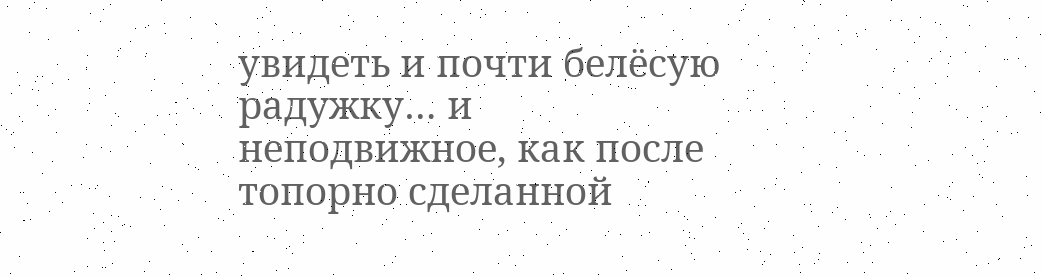увидеть и почти белёсую радужку… и неподвижное, как после топорно сделанной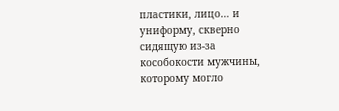пластики, лицо… и униформу, скверно сидящую из-за кособокости мужчины, которому могло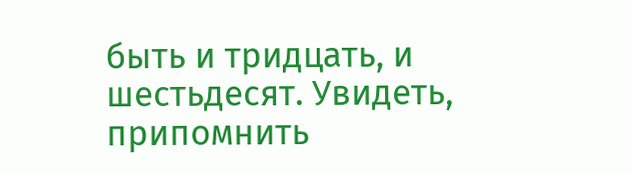быть и тридцать, и шестьдесят. Увидеть, припомнить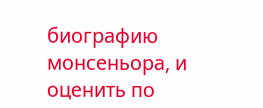биографию монсеньора, и оценить по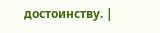достоинству. |